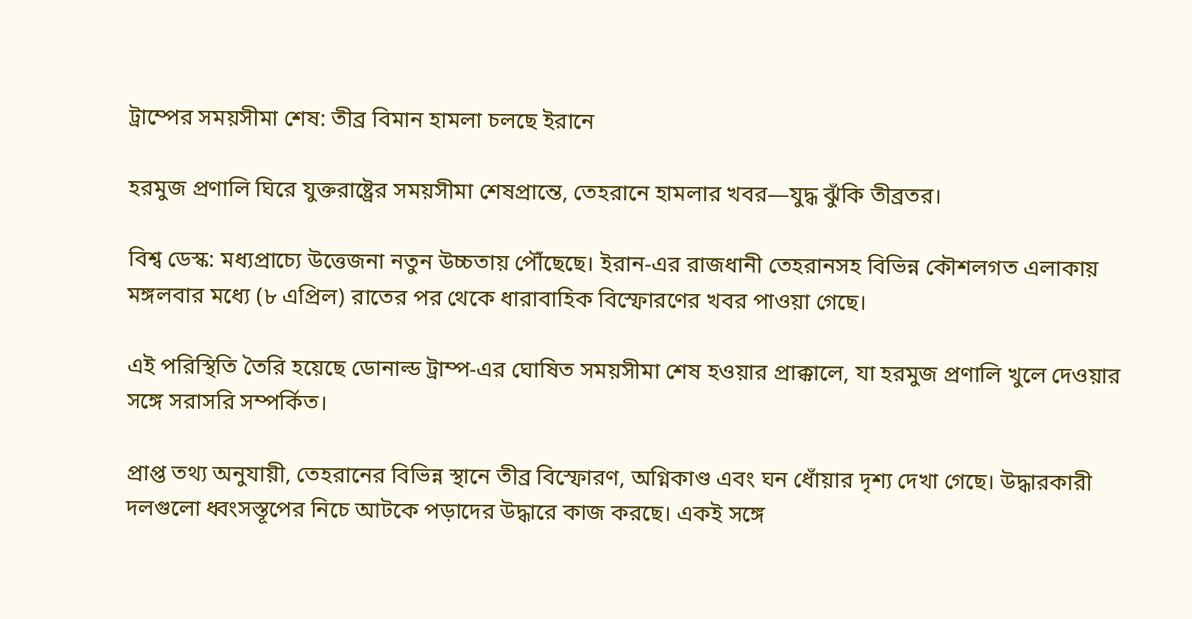ট্রাম্পের সময়সীমা শেষ: তীব্র বিমান হামলা চলছে ইরানে

হরমুজ প্রণালি ঘিরে যুক্তরাষ্ট্রের সময়সীমা শেষপ্রান্তে, তেহরানে হামলার খবর—যুদ্ধ ঝুঁকি তীব্রতর।

বিশ্ব ডেস্ক: মধ্যপ্রাচ্যে উত্তেজনা নতুন উচ্চতায় পৌঁছেছে। ইরান-এর রাজধানী তেহরানসহ বিভিন্ন কৌশলগত এলাকায় মঙ্গলবার মধ্যে (৮ এপ্রিল) রাতের পর থেকে ধারাবাহিক বিস্ফোরণের খবর পাওয়া গেছে।

এই পরিস্থিতি তৈরি হয়েছে ডোনাল্ড ট্রাম্প-এর ঘোষিত সময়সীমা শেষ হওয়ার প্রাক্কালে, যা হরমুজ প্রণালি খুলে দেওয়ার সঙ্গে সরাসরি সম্পর্কিত।

প্রাপ্ত তথ্য অনুযায়ী, তেহরানের বিভিন্ন স্থানে তীব্র বিস্ফোরণ, অগ্নিকাণ্ড এবং ঘন ধোঁয়ার দৃশ্য দেখা গেছে। উদ্ধারকারী দলগুলো ধ্বংসস্তূপের নিচে আটকে পড়াদের উদ্ধারে কাজ করছে। একই সঙ্গে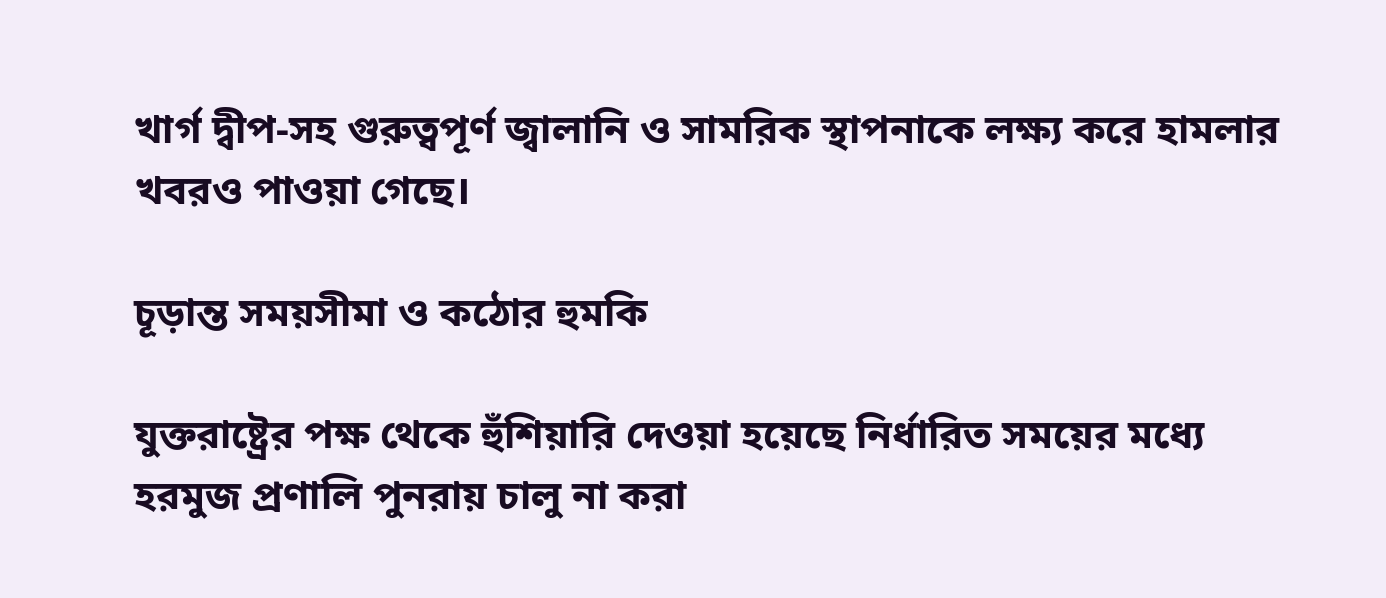খার্গ দ্বীপ-সহ গুরুত্বপূর্ণ জ্বালানি ও সামরিক স্থাপনাকে লক্ষ্য করে হামলার খবরও পাওয়া গেছে।

চূড়ান্ত সময়সীমা ও কঠোর হুমকি

যুক্তরাষ্ট্রের পক্ষ থেকে হুঁশিয়ারি দেওয়া হয়েছে নির্ধারিত সময়ের মধ্যে হরমুজ প্রণালি পুনরায় চালু না করা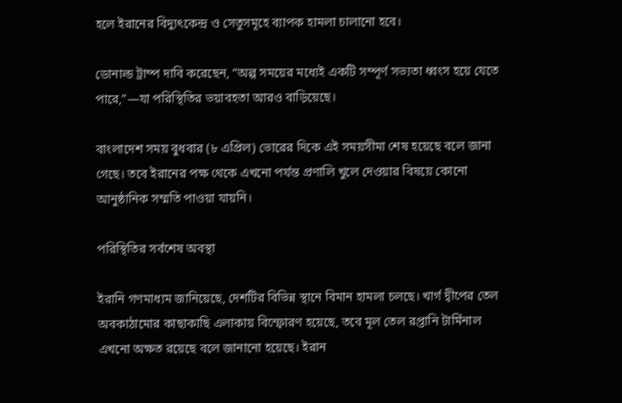হলে ইরানের বিদ্যুৎকেন্দ্র ও সেতুসমূহে ব্যাপক হামলা চালানো হবে।

ডোনাল্ড ট্রাম্প দাবি করেছেন, “অল্প সময়ের মধ্যেই একটি সম্পূর্ণ সভ্যতা ধ্বংস হয়ে যেতে পারে,”—যা পরিস্থিতির ভয়াবহতা আরও বাড়িয়েছে।

বাংলাদেশ সময় বুধবার (৮ এপ্রিল) ভোরের দিকে এই সময়সীমা শেষ হয়েছে বলে জানা গেছে। তবে ইরানের পক্ষ থেকে এখনো পর্যন্ত প্রণালি খুলে দেওয়ার বিষয়ে কোনো আনুষ্ঠানিক সম্মতি পাওয়া যায়নি।

পরিস্থিতির সর্বশেষ অবস্থা

ইরানি গণমাধ্যম জানিয়েছে, দেশটির বিভিন্ন স্থানে বিমান হামলা চলছে। খার্গ দ্বীপের তেল অবকাঠামোর কাছাকাছি এলাকায় বিস্ফোরণ হয়েছে, তবে মূল তেল রপ্তানি টার্মিনাল এখনো অক্ষত রয়েছে বলে জানানো হয়েছে। ইরান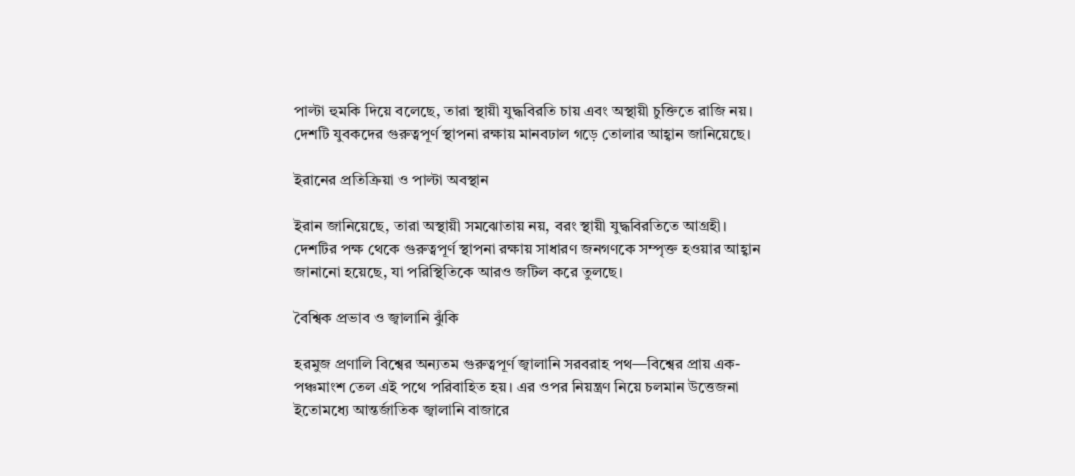পাল্টা হুমকি দিয়ে বলেছে, তারা স্থায়ী যুদ্ধবিরতি চায় এবং অস্থায়ী চুক্তিতে রাজি নয়। দেশটি যুবকদের গুরুত্বপূর্ণ স্থাপনা রক্ষায় মানবঢাল গড়ে তোলার আহ্বান জানিয়েছে।

ইরানের প্রতিক্রিয়া ও পাল্টা অবস্থান

ইরান জানিয়েছে, তারা অস্থায়ী সমঝোতায় নয়, বরং স্থায়ী যুদ্ধবিরতিতে আগ্রহী। দেশটির পক্ষ থেকে গুরুত্বপূর্ণ স্থাপনা রক্ষায় সাধারণ জনগণকে সম্পৃক্ত হওয়ার আহ্বান জানানো হয়েছে, যা পরিস্থিতিকে আরও জটিল করে তুলছে।

বৈশ্বিক প্রভাব ও জ্বালানি ঝুঁকি

হরমুজ প্রণালি বিশ্বের অন্যতম গুরুত্বপূর্ণ জ্বালানি সরবরাহ পথ—বিশ্বের প্রায় এক-পঞ্চমাংশ তেল এই পথে পরিবাহিত হয়। এর ওপর নিয়ন্ত্রণ নিয়ে চলমান উত্তেজনা ইতোমধ্যে আন্তর্জাতিক জ্বালানি বাজারে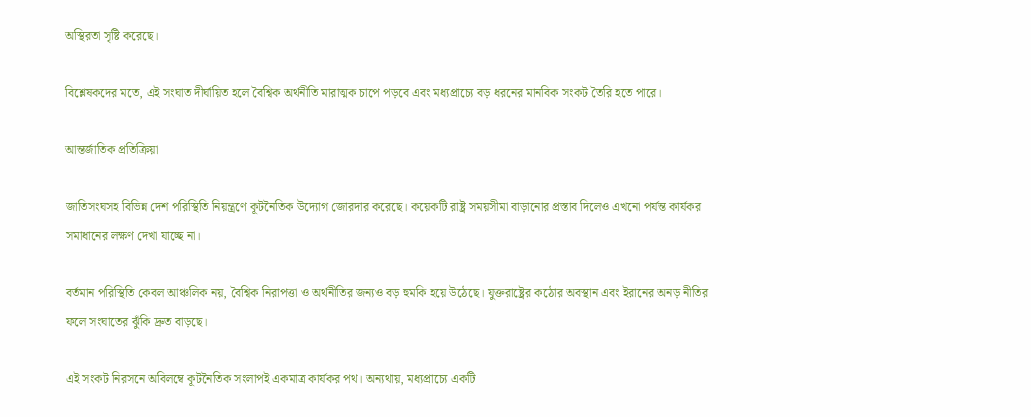অস্থিরতা সৃষ্টি করেছে।

বিশ্লেষকদের মতে, এই সংঘাত দীর্ঘায়িত হলে বৈশ্বিক অর্থনীতি মারাত্মক চাপে পড়বে এবং মধ্যপ্রাচ্যে বড় ধরনের মানবিক সংকট তৈরি হতে পারে।

আন্তর্জাতিক প্রতিক্রিয়া

জাতিসংঘসহ বিভিন্ন দেশ পরিস্থিতি নিয়ন্ত্রণে কূটনৈতিক উদ্যোগ জোরদার করেছে। কয়েকটি রাষ্ট্র সময়সীমা বাড়ানোর প্রস্তাব দিলেও এখনো পর্যন্ত কার্যকর সমাধানের লক্ষণ দেখা যাচ্ছে না।

বর্তমান পরিস্থিতি কেবল আঞ্চলিক নয়, বৈশ্বিক নিরাপত্তা ও অর্থনীতির জন্যও বড় হুমকি হয়ে উঠেছে। যুক্তরাষ্ট্রের কঠোর অবস্থান এবং ইরানের অনড় নীতির ফলে সংঘাতের ঝুঁকি দ্রুত বাড়ছে।

এই সংকট নিরসনে অবিলম্বে কূটনৈতিক সংলাপই একমাত্র কার্যকর পথ। অন্যথায়, মধ্যপ্রাচ্যে একটি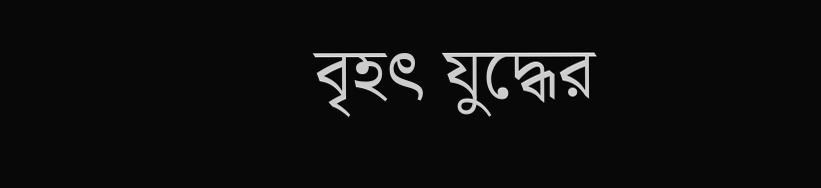বৃহৎ যুদ্ধের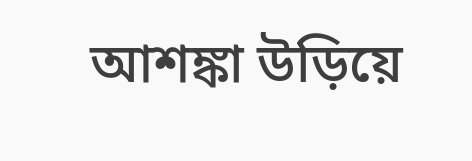আশঙ্কা উড়িয়ে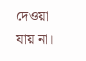দেওয়া যায় না।